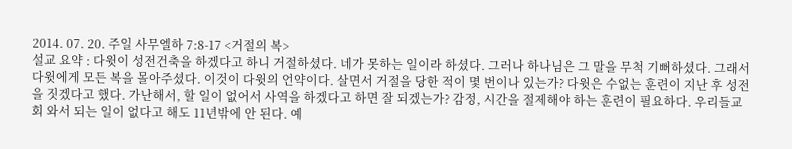2014. 07. 20. 주일 사무엘하 7:8-17 <거절의 복>
설교 요약 : 다윗이 성전건축을 하겠다고 하니 거절하셨다. 네가 못하는 일이라 하셨다. 그러나 하나님은 그 말을 무척 기뻐하셨다. 그래서 다윗에게 모든 복을 몰아주셨다. 이것이 다윗의 언약이다. 살면서 거절을 당한 적이 몇 번이나 있는가? 다윗은 수없는 훈련이 지난 후 성전을 짓겠다고 했다. 가난해서, 할 일이 없어서 사역을 하겠다고 하면 잘 되겠는가? 감정, 시간을 절제해야 하는 훈련이 필요하다. 우리들교회 와서 되는 일이 없다고 해도 11년밖에 안 된다. 예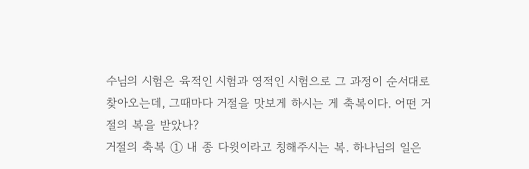수님의 시험은 육적인 시험과 영적인 시험으로 그 과정이 순서대로 찾아오는데, 그때마다 거절을 맛보게 하시는 게 축복이다. 어떤 거절의 복을 받았나?
거절의 축복 ① 내 종 다윗이라고 칭해주시는 복. 하나님의 일은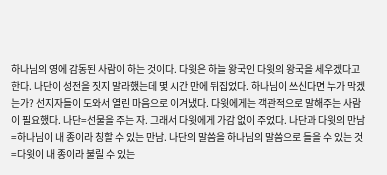하나님의 영에 감동된 사람이 하는 것이다. 다윗은 하늘 왕국인 다윗의 왕국을 세우겠다고 한다. 나단이 성전을 짓지 말라했는데 몇 시간 만에 뒤집었다. 하나님이 쓰신다면 누가 막겠는가? 선지자들이 도와서 열린 마음으로 이겨냈다. 다윗에게는 객관적으로 말해주는 사람이 필요했다. 나단=선물을 주는 자. 그래서 다윗에게 가감 없이 주었다. 나단과 다윗의 만남=하나님이 내 종이라 칭할 수 있는 만남. 나단의 말씀을 하나님의 말씀으로 들을 수 있는 것=다윗이 내 종이라 불릴 수 있는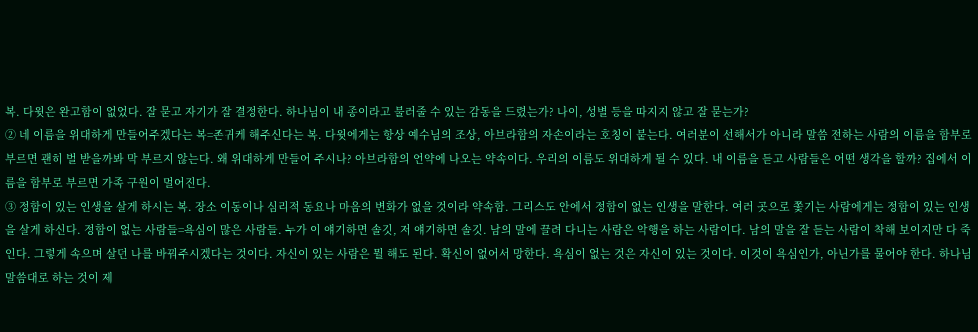복. 다윗은 완고함이 없었다. 잘 묻고 자기가 잘 결정한다. 하나님이 내 종이라고 불러줄 수 있는 감동을 드렸는가? 나이, 성별 등을 따지지 않고 잘 묻는가?
② 네 이름을 위대하게 만들어주겠다는 복=존귀케 해주신다는 복. 다윗에게는 항상 예수님의 조상, 아브라함의 자손이라는 호칭이 붙는다. 여러분이 선해서가 아니라 말씀 전하는 사람의 이름을 함부로 부르면 괜히 벌 받을까봐 막 부르지 않는다. 왜 위대하게 만들어 주시나? 아브라함의 언약에 나오는 약속이다. 우리의 이름도 위대하게 될 수 있다. 내 이름을 듣고 사람들은 어떤 생각을 할까? 집에서 이름을 함부로 부르면 가족 구원이 멀어진다.
③ 정함이 있는 인생을 살게 하시는 복. 장소 이동이나 심리적 동요나 마음의 변화가 없을 것이라 약속함. 그리스도 안에서 정함이 없는 인생을 말한다. 여러 곳으로 쫓기는 사람에게는 정함이 있는 인생을 살게 하신다. 정함이 없는 사람들=욕심이 많은 사람들. 누가 이 얘기하면 솔깃, 저 얘기하면 솔깃. 남의 말에 끌려 다니는 사람은 악행을 하는 사람이다. 남의 말을 잘 듣는 사람이 착해 보이지만 다 죽인다. 그렇게 속으며 살던 나를 바꿔주시겠다는 것이다. 자신이 있는 사람은 뭘 해도 된다. 확신이 없어서 망한다. 욕심이 없는 것은 자신이 있는 것이다. 이것이 욕심인가, 아닌가를 물어야 한다. 하나님 말씀대로 하는 것이 제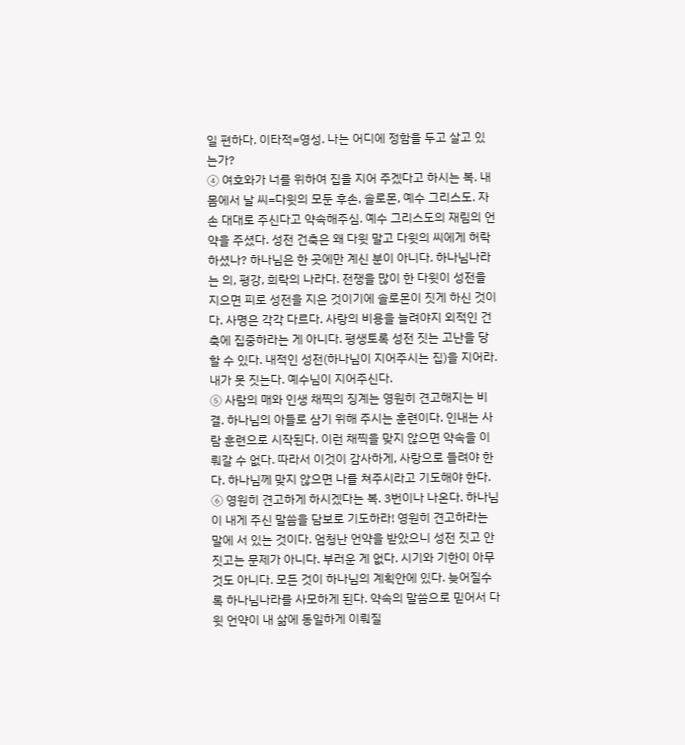일 편하다. 이타적=영성. 나는 어디에 정함을 두고 살고 있는가?
④ 여호와가 너를 위하여 집을 지어 주겠다고 하시는 복. 내 몸에서 날 씨=다윗의 모둔 후손, 솔로몬, 예수 그리스도. 자손 대대로 주신다고 약속해주심. 예수 그리스도의 재림의 언약을 주셨다. 성전 건축은 왜 다윗 말고 다윗의 씨에게 허락하셨나? 하나님은 한 곳에만 계신 분이 아니다. 하나님나라는 의, 평강, 희락의 나라다. 전쟁을 많이 한 다윗이 성전을 지으면 피로 성전을 지은 것이기에 솔로몬이 짓게 하신 것이다. 사명은 각각 다르다. 사랑의 비용을 늘려야지 외적인 건축에 집중하라는 게 아니다. 평생토록 성전 짓는 고난을 당할 수 있다. 내적인 성전(하나님이 지어주시는 집)을 지어라. 내가 못 짓는다. 예수님이 지어주신다.
⑤ 사람의 매와 인생 채찍의 징계는 영원히 견고해지는 비결. 하나님의 아들로 삼기 위해 주시는 훈련이다. 인내는 사람 훈련으로 시작된다. 이런 채찍을 맞지 않으면 약속을 이뤄갈 수 없다. 따라서 이것이 감사하게, 사랑으로 들려야 한다. 하나님께 맞지 않으면 나를 쳐주시라고 기도해야 한다.
⑥ 영원히 견고하게 하시겠다는 복. 3번이나 나온다. 하나님이 내게 주신 말씀을 담보로 기도하라! 영원히 견고하라는 말에 서 있는 것이다. 엄청난 언약을 받았으니 성전 짓고 안 짓고는 문제가 아니다. 부러운 게 없다. 시기와 기한이 아무것도 아니다. 모든 것이 하나님의 계획안에 있다. 늦어질수록 하나님나라를 사모하게 된다. 약속의 말씀으로 믿어서 다윗 언약이 내 삶에 동일하게 이뤄질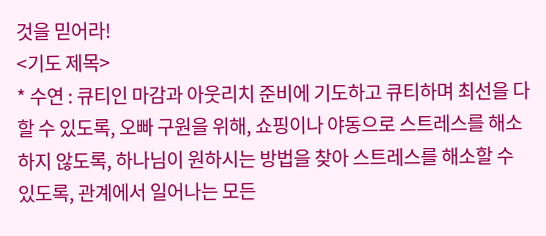것을 믿어라!
<기도 제목>
* 수연 : 큐티인 마감과 아웃리치 준비에 기도하고 큐티하며 최선을 다할 수 있도록, 오빠 구원을 위해, 쇼핑이나 야동으로 스트레스를 해소하지 않도록, 하나님이 원하시는 방법을 찾아 스트레스를 해소할 수 있도록, 관계에서 일어나는 모든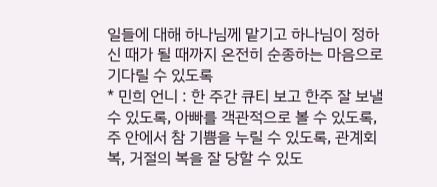일들에 대해 하나님께 맡기고 하나님이 정하신 때가 될 때까지 온전히 순종하는 마음으로 기다릴 수 있도록
* 민희 언니 : 한 주간 큐티 보고 한주 잘 보낼 수 있도록, 아빠를 객관적으로 볼 수 있도록, 주 안에서 참 기쁨을 누릴 수 있도록, 관계회복, 거절의 복을 잘 당할 수 있도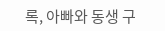록, 아빠와 동생 구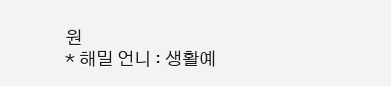원
* 해밀 언니 : 생활예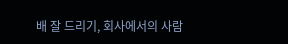배 잘 드리기, 회사에서의 사람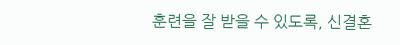훈련을 잘 받을 수 있도록, 신결혼